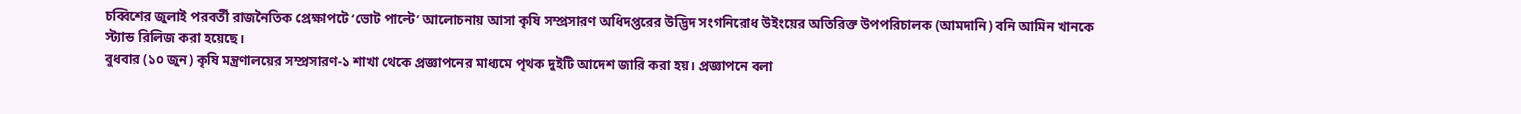চব্বিশের জুলাই পরবর্তী রাজনৈতিক প্রেক্ষাপটে ‘ভোট পাল্টে’ আলোচনায় আসা কৃষি সম্প্রসারণ অধিদপ্তরের উদ্ভিদ সংগনিরোধ উইংয়ের অতিরিক্ত উপপরিচালক (আমদানি) বনি আমিন খানকে স্ট্যান্ড রিলিজ করা হয়েছে।
বুধবার (১০ জুন) কৃষি মন্ত্রণালয়ের সম্প্রসারণ-১ শাখা থেকে প্রজ্ঞাপনের মাধ্যমে পৃথক দুইটি আদেশ জারি করা হয়। প্রজ্ঞাপনে বলা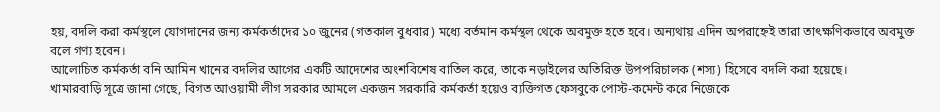হয়, বদলি করা কর্মস্থলে যোগদানের জন্য কর্মকর্তাদের ১০ জুনের (গতকাল বুধবার) মধ্যে বর্তমান কর্মস্থল থেকে অবমুক্ত হতে হবে। অন্যথায় এদিন অপরাহ্নেই তারা তাৎক্ষণিকভাবে অবমুক্ত বলে গণ্য হবেন।
আলোচিত কর্মকর্তা বনি আমিন খানের বদলির আগের একটি আদেশের অংশবিশেষ বাতিল করে, তাকে নড়াইলের অতিরিক্ত উপপরিচালক (শস্য) হিসেবে বদলি করা হয়েছে।
খামারবাড়ি সূত্রে জানা গেছে, বিগত আওয়ামী লীগ সরকার আমলে একজন সরকারি কর্মকর্তা হয়েও ব্যক্তিগত ফেসবুকে পোস্ট-কমেন্ট করে নিজেকে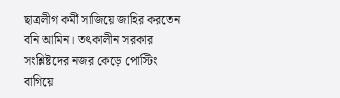ছাত্রলীগ কর্মী সাজিয়ে জাহির করতেন বনি আমিন। তৎকালীন সরকার সংশ্লিষ্টদের নজর কেড়ে পোস্টিং বাগিয়ে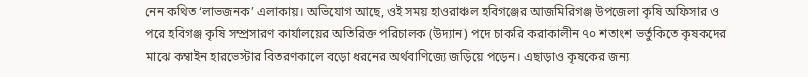নেন কথিত ‘লাভজনক’ এলাকায়। অভিযোগ আছে, ওই সময় হাওরাঞ্চল হবিগঞ্জের আজমিরিগঞ্জ উপজেলা কৃষি অফিসার ও পরে হবিগঞ্জ কৃষি সম্প্রসারণ কার্যালয়ের অতিরিক্ত পরিচালক (উদ্যান) পদে চাকরি করাকালীন ৭০ শতাংশ ভর্তুকিতে কৃষকদের মাঝে কম্বাইন হারভেস্টার বিতরণকালে বড়ো ধরনের অর্থবাণিজ্যে জড়িয়ে পড়েন। এছাড়াও কৃষকের জন্য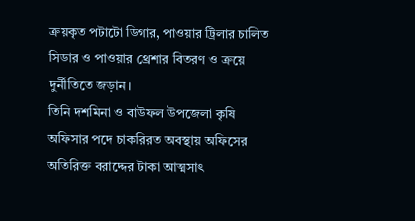ক্রয়কৃত পটাটো ডিগার, পাওয়ার ট্রিলার চালিত সিডার ও পাওয়ার থ্রেশার বিতরণ ও ক্রয়ে দুর্নীতিতে জড়ান।
তিনি দশমিনা ও বাউফল উপজেলা কৃষি অফিসার পদে চাকরিরত অবস্থায় অফিসের অতিরিক্ত বরাদ্দের টাকা আত্মসাৎ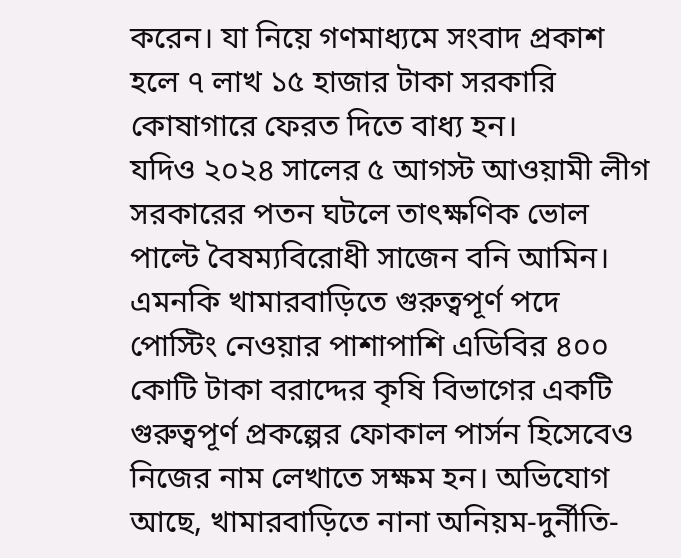করেন। যা নিয়ে গণমাধ্যমে সংবাদ প্রকাশ হলে ৭ লাখ ১৫ হাজার টাকা সরকারি কোষাগারে ফেরত দিতে বাধ্য হন।
যদিও ২০২৪ সালের ৫ আগস্ট আওয়ামী লীগ সরকারের পতন ঘটলে তাৎক্ষণিক ভোল পাল্টে বৈষম্যবিরোধী সাজেন বনি আমিন। এমনকি খামারবাড়িতে গুরুত্বপূর্ণ পদে পোস্টিং নেওয়ার পাশাপাশি এডিবির ৪০০ কোটি টাকা বরাদ্দের কৃষি বিভাগের একটি গুরুত্বপূর্ণ প্রকল্পের ফোকাল পার্সন হিসেবেও নিজের নাম লেখাতে সক্ষম হন। অভিযোগ আছে, খামারবাড়িতে নানা অনিয়ম-দুর্নীতি-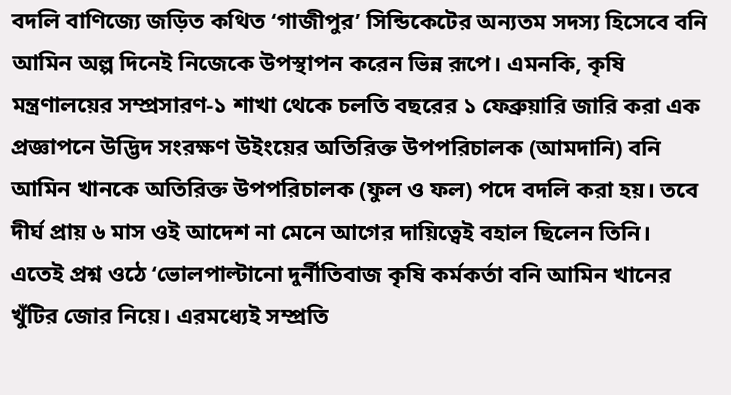বদলি বাণিজ্যে জড়িত কথিত ‘গাজীপুর’ সিন্ডিকেটের অন্যতম সদস্য হিসেবে বনি আমিন অল্প দিনেই নিজেকে উপস্থাপন করেন ভিন্ন রূপে। এমনকি, কৃষি মন্ত্রণালয়ের সম্প্রসারণ-১ শাখা থেকে চলতি বছরের ১ ফেব্রুয়ারি জারি করা এক প্রজ্ঞাপনে উদ্ভিদ সংরক্ষণ উইংয়ের অতিরিক্ত উপপরিচালক (আমদানি) বনি আমিন খানকে অতিরিক্ত উপপরিচালক (ফুল ও ফল) পদে বদলি করা হয়। তবে দীর্ঘ প্রায় ৬ মাস ওই আদেশ না মেনে আগের দায়িত্বেই বহাল ছিলেন তিনি। এতেই প্রশ্ন ওঠে ‘ভোলপাল্টানো দুর্নীতিবাজ কৃষি কর্মকর্তা বনি আমিন খানের খুঁটির জোর নিয়ে। এরমধ্যেই সম্প্রতি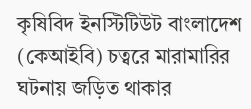কৃষিবিদ ইনস্টিটিউট বাংলাদেশ (কেআইবি) চত্বরে মারামারির ঘটনায় জড়িত থাকার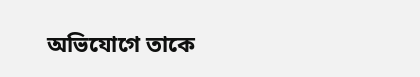অভিযোগে তাকে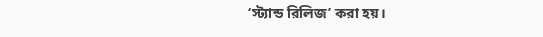‘স্ট্যান্ড রিলিজ’ করা হয়।